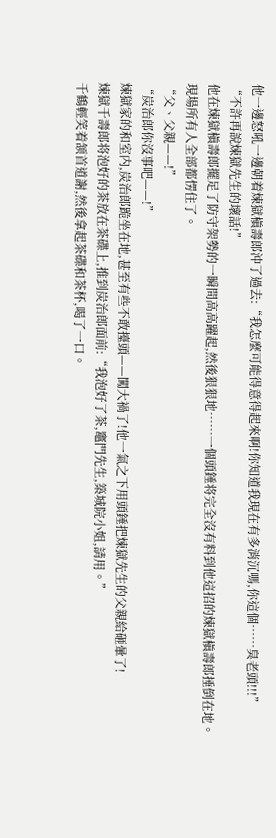他一邊怒吼一邊朝着煉獄槇壽郎沖了過去:“我怎麼可能得意得起來啊!你知道我現在有多消沉嗎,你這個……臭老頭!!!”
“不許再說煉獄先生的壞話!”
他在煉獄槇壽郎擺足了防守架勢的一瞬間高高躍起,然後狠狠地……一個頭錘将完全沒有料到他這招的煉獄槇壽郎捶倒在地。
現場所有人全部都愣住了。
“父、父親——!”
“炭治郎你沒事吧——!”
煉獄家的和室内,炭治郎跪坐在地,甚至有些不敢擡頭——闖大禍了!他一氣之下用頭錘把煉獄先生的父親給砸暈了!
煉獄千壽郎将泡好的茶放在茶碟上,推到炭治郎面前:“我泡好了茶,竈門先生,築城院小姐,請用。”
千鶴輕笑着颔首道謝,然後拿起茶碟和茶杯,喝了一口。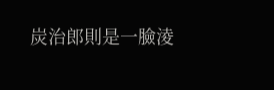炭治郎則是一臉淩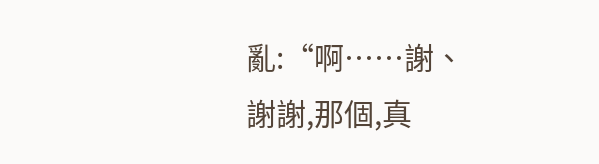亂:“啊……謝、謝謝,那個,真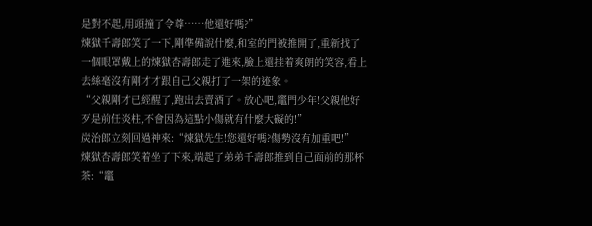是對不起,用頭撞了令尊……他還好嗎?”
煉獄千壽郎笑了一下,剛準備說什麼,和室的門被推開了,重新找了一個眼罩戴上的煉獄杏壽郎走了進來,臉上還挂着爽朗的笑容,看上去絲毫沒有剛才才跟自己父親打了一架的迹象。
“父親剛才已經醒了,跑出去賣酒了。放心吧,竈門少年!父親他好歹是前任炎柱,不會因為這點小傷就有什麼大礙的!”
炭治郎立刻回過神來:“煉獄先生!您還好嗎?傷勢沒有加重吧!”
煉獄杏壽郎笑着坐了下來,端起了弟弟千壽郎推到自己面前的那杯茶:“竈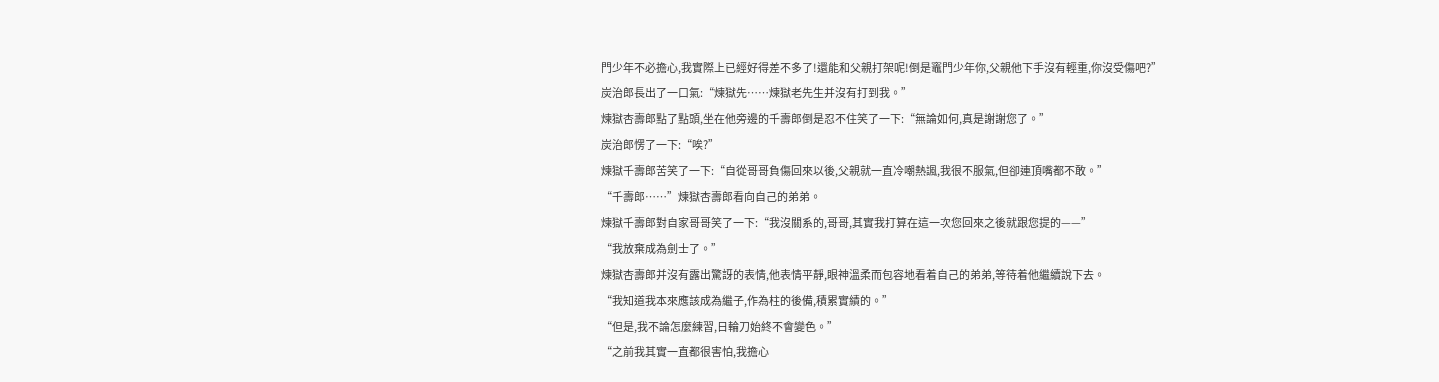門少年不必擔心,我實際上已經好得差不多了!還能和父親打架呢!倒是竈門少年你,父親他下手沒有輕重,你沒受傷吧?”
炭治郎長出了一口氣:“煉獄先……煉獄老先生并沒有打到我。”
煉獄杏壽郎點了點頭,坐在他旁邊的千壽郎倒是忍不住笑了一下:“無論如何,真是謝謝您了。”
炭治郎愣了一下:“唉?”
煉獄千壽郎苦笑了一下:“自從哥哥負傷回來以後,父親就一直冷嘲熱諷,我很不服氣,但卻連頂嘴都不敢。”
“千壽郎……”煉獄杏壽郎看向自己的弟弟。
煉獄千壽郎對自家哥哥笑了一下:“我沒關系的,哥哥,其實我打算在這一次您回來之後就跟您提的——”
“我放棄成為劍士了。”
煉獄杏壽郎并沒有露出驚訝的表情,他表情平靜,眼神溫柔而包容地看着自己的弟弟,等待着他繼續說下去。
“我知道我本來應該成為繼子,作為柱的後備,積累實績的。”
“但是,我不論怎麼練習,日輪刀始終不會變色。”
“之前我其實一直都很害怕,我擔心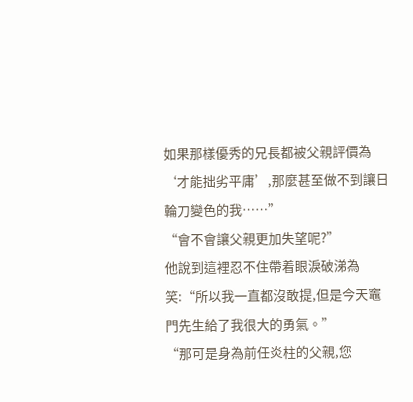如果那樣優秀的兄長都被父親評價為‘才能拙劣平庸’,那麼甚至做不到讓日輪刀變色的我……”
“會不會讓父親更加失望呢?”
他說到這裡忍不住帶着眼淚破涕為笑:“所以我一直都沒敢提,但是今天竈門先生給了我很大的勇氣。”
“那可是身為前任炎柱的父親,您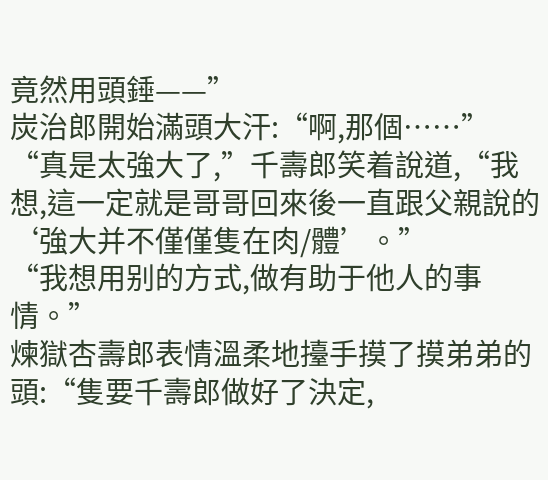竟然用頭錘——”
炭治郎開始滿頭大汗:“啊,那個……”
“真是太強大了,”千壽郎笑着說道,“我想,這一定就是哥哥回來後一直跟父親說的‘強大并不僅僅隻在肉/體’。”
“我想用别的方式,做有助于他人的事情。”
煉獄杏壽郎表情溫柔地擡手摸了摸弟弟的頭:“隻要千壽郎做好了決定,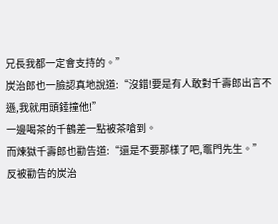兄長我都一定會支持的。”
炭治郎也一臉認真地說道:“沒錯!要是有人敢對千壽郎出言不遜,我就用頭錘撞他!”
一邊喝茶的千鶴差一點被茶嗆到。
而煉獄千壽郎也勸告道:“還是不要那樣了吧,竈門先生。”
反被勸告的炭治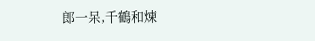郎一呆,千鶴和煉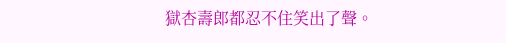獄杏壽郎都忍不住笑出了聲。